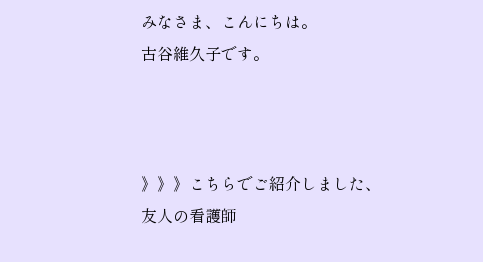みなさま、こんにちは。
古谷維久子です。



》》》こちらでご紹介しました、
友人の看護師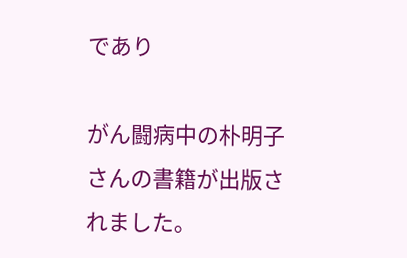であり

がん闘病中の朴明子さんの書籍が出版されました。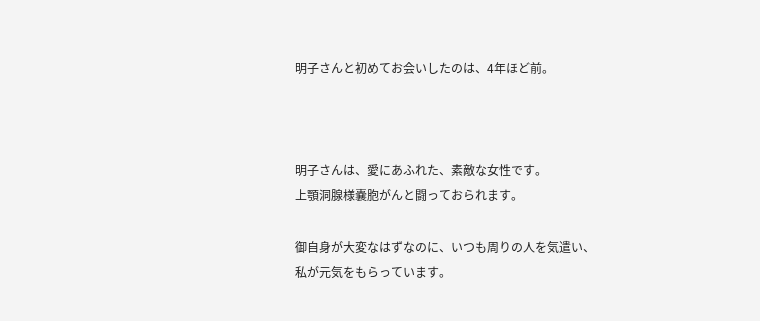明子さんと初めてお会いしたのは、4年ほど前。



明子さんは、愛にあふれた、素敵な女性です。
上顎洞腺様嚢胞がんと闘っておられます。

御自身が大変なはずなのに、いつも周りの人を気遣い、
私が元気をもらっています。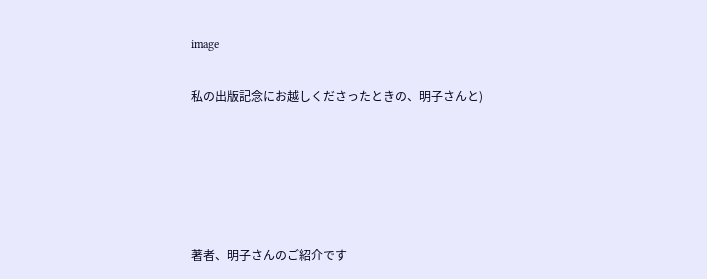image

私の出版記念にお越しくださったときの、明子さんと)





著者、明子さんのご紹介です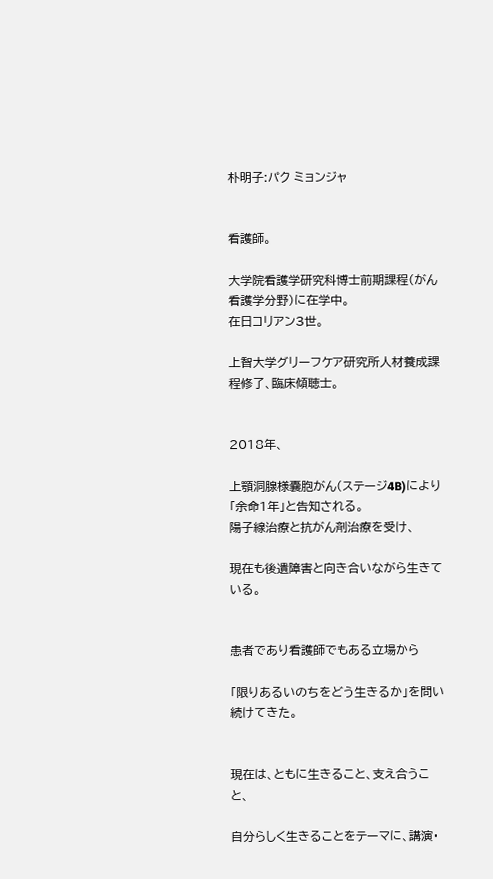朴明子:パク ミョンジャ


看護師。

大学院看護学研究科博士前期課程(がん看護学分野)に在学中。
在日コリアン3世。

上智大学グリーフケア研究所人材養成課程修了、臨床傾聴士。


2018年、

上顎洞腺様嚢胞がん(ステージ4B)により「余命1年」と告知される。
陽子線治療と抗がん剤治療を受け、

現在も後遺障害と向き合いながら生きている。


患者であり看護師でもある立場から

「限りあるいのちをどう生きるか」を問い続けてきた。


現在は、ともに生きること、支え合うこと、

自分らしく生きることをテーマに、講演・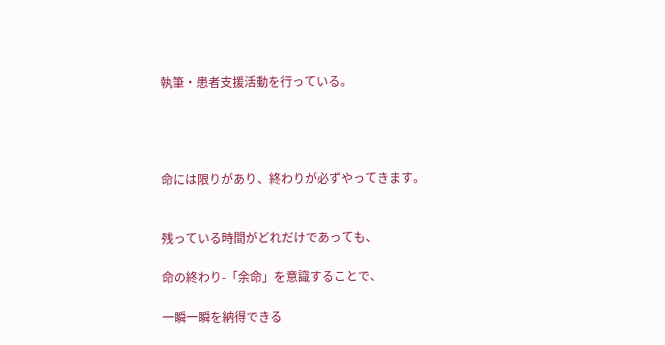執筆・患者支援活動を行っている。




命には限りがあり、終わりが必ずやってきます。


残っている時間がどれだけであっても、

命の終わり-「余命」を意識することで、

一瞬一瞬を納得できる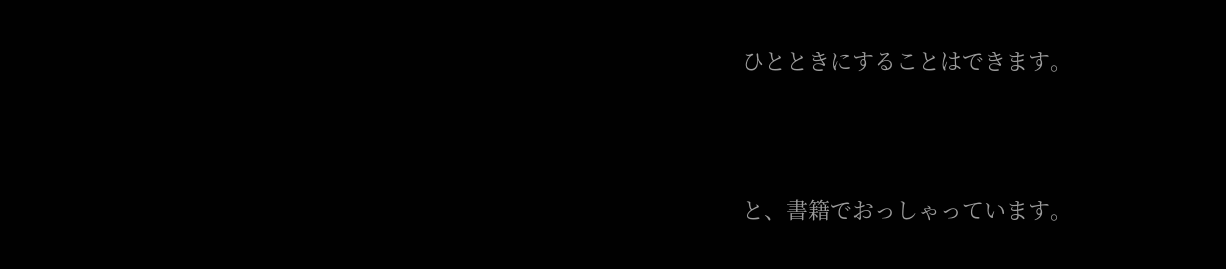ひとときにすることはできます。



と、書籍でおっしゃっています。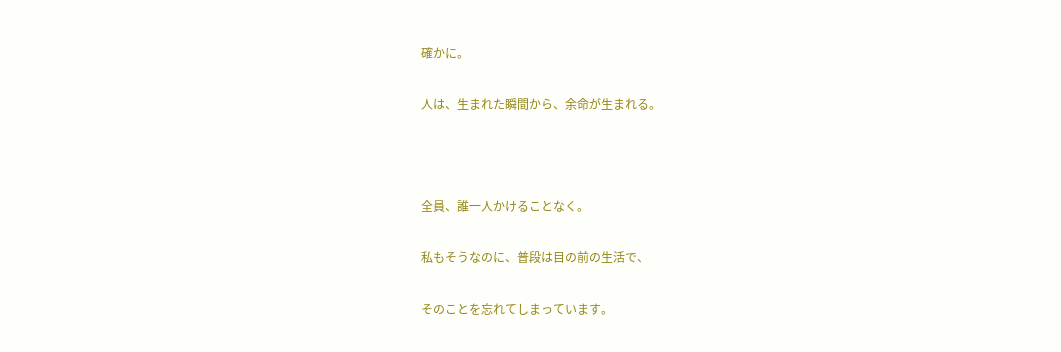確かに。

人は、生まれた瞬間から、余命が生まれる。



全員、誰一人かけることなく。

私もそうなのに、普段は目の前の生活で、

そのことを忘れてしまっています。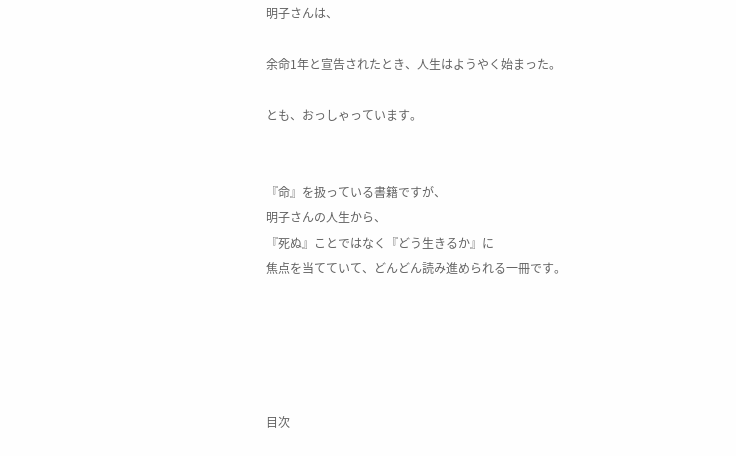明子さんは、

余命1年と宣告されたとき、人生はようやく始まった。

とも、おっしゃっています。


『命』を扱っている書籍ですが、
明子さんの人生から、
『死ぬ』ことではなく『どう生きるか』に
焦点を当てていて、どんどん読み進められる一冊です。





目次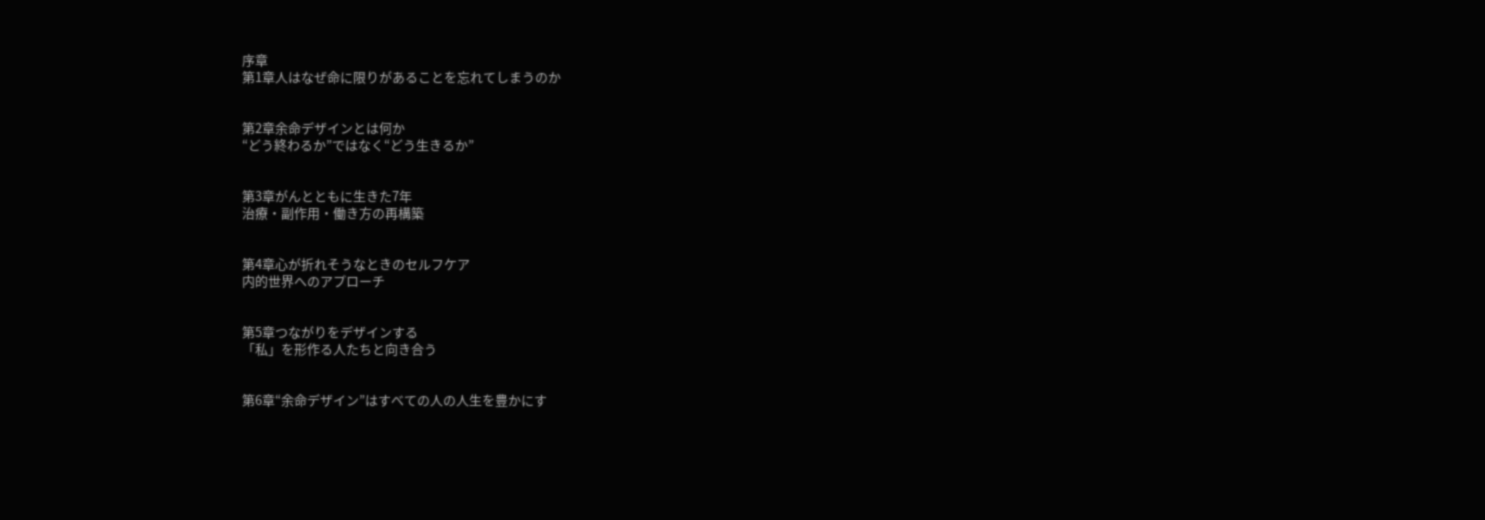序章
第1章人はなぜ命に限りがあることを忘れてしまうのか


第2章余命デザインとは何か
“どう終わるか”ではなく“どう生きるか”


第3章がんとともに生きた7年
治療・副作用・働き方の再構築


第4章心が折れそうなときのセルフケア
内的世界へのアプローチ


第5章つながりをデザインする
「私」を形作る人たちと向き合う


第6章“余命デザイン”はすべての人の人生を豊かにす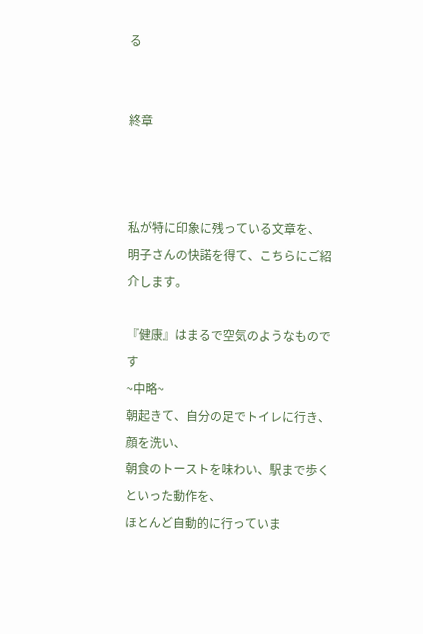る


終章



私が特に印象に残っている文章を、
明子さんの快諾を得て、こちらにご紹介します。

『健康』はまるで空気のようなものです
~中略~
朝起きて、自分の足でトイレに行き、顔を洗い、
朝食のトーストを味わい、駅まで歩くといった動作を、
ほとんど自動的に行っていま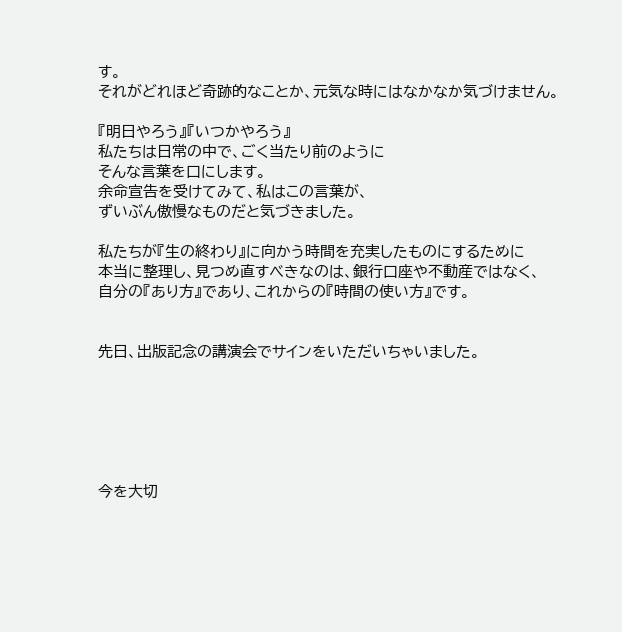す。
それがどれほど奇跡的なことか、元気な時にはなかなか気づけません。

『明日やろう』『いつかやろう』
私たちは日常の中で、ごく当たり前のように
そんな言葉を口にします。
余命宣告を受けてみて、私はこの言葉が、
ずいぶん傲慢なものだと気づきました。

私たちが『生の終わり』に向かう時間を充実したものにするために
本当に整理し、見つめ直すべきなのは、銀行口座や不動産ではなく、
自分の『あり方』であり、これからの『時間の使い方』です。


先日、出版記念の講演会でサインをいただいちゃいました。






今を大切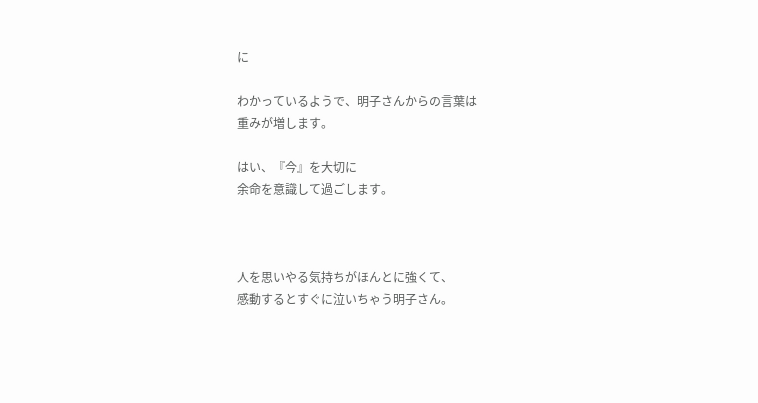に

わかっているようで、明子さんからの言葉は
重みが増します。

はい、『今』を大切に
余命を意識して過ごします。



人を思いやる気持ちがほんとに強くて、
感動するとすぐに泣いちゃう明子さん。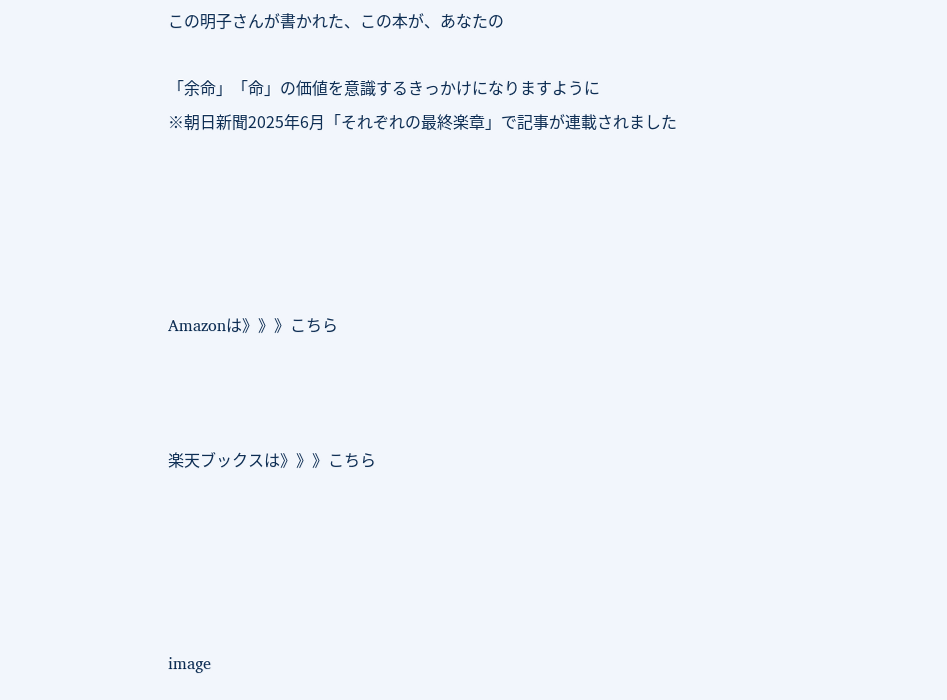この明子さんが書かれた、この本が、あなたの

「余命」「命」の価値を意識するきっかけになりますように
※朝日新聞2025年6月「それぞれの最終楽章」で記事が連載されました





Amazonは》》》こちら



楽天ブックスは》》》こちら





image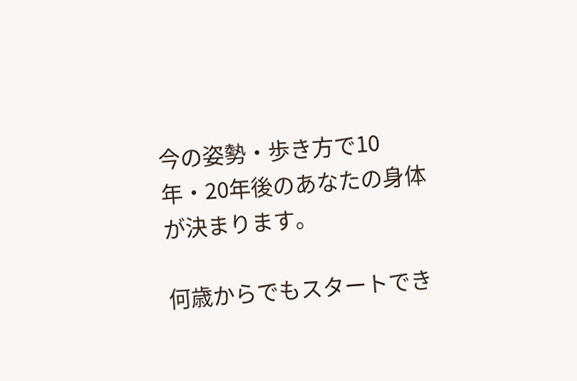今の姿勢・歩き方で10年・20年後のあなたの身体が決まります。

何歳からでもスタートでき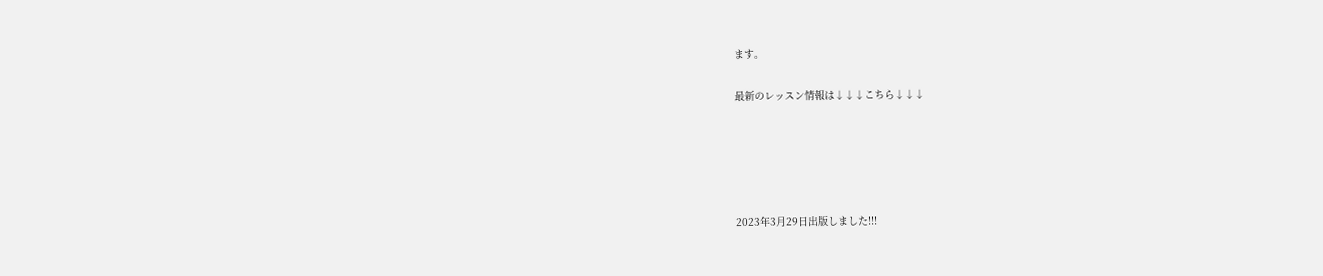ます。

最新のレッスン情報は↓↓↓こちら↓↓↓





2023年3月29日出版しました!!!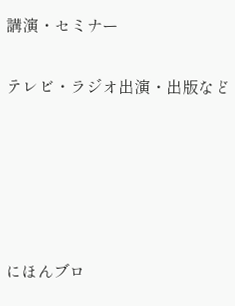講演・セミナー

テレビ・ラジオ出演・出版など





にほんブロ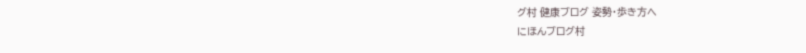グ村 健康ブログ 姿勢・歩き方へ
にほんブログ村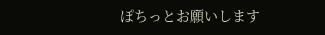ぽちっとお願いします